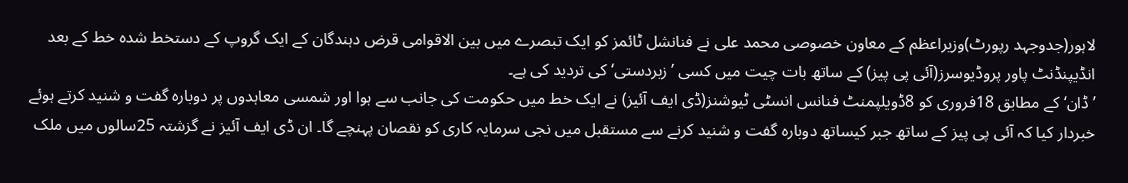لاہور(جدوجہد رپورٹ)وزیراعظم کے معاون خصوصی محمد علی نے فنانشل ٹائمز کو ایک تبصرے میں بین الاقوامی قرض دہندگان کے ایک گروپ کے دستخط شدہ خط کے بعد انڈیپنڈنٹ پاور پروڈیوسرز(آئی پی پیز) کے ساتھ بات چیت میں کسی ’زبردستی‘ کی تردید کی ہے۔
’ڈان‘ کے مطابق 18فروری کو 8ڈویلپمنٹ فنانس انسٹی ٹیوشنز(ڈی ایف آئیز) نے ایک خط میں حکومت کی جانب سے ہوا اور شمسی معاہدوں پر دوبارہ گفت و شنید کرتے ہوئے خبردار کیا کہ آئی پی پیز کے ساتھ جبر کیساتھ دوبارہ گفت و شنید کرنے سے مستقبل میں نجی سرمایہ کاری کو نقصان پہنچے گا۔ ان ڈی ایف آئیز نے گزشتہ 25سالوں میں ملک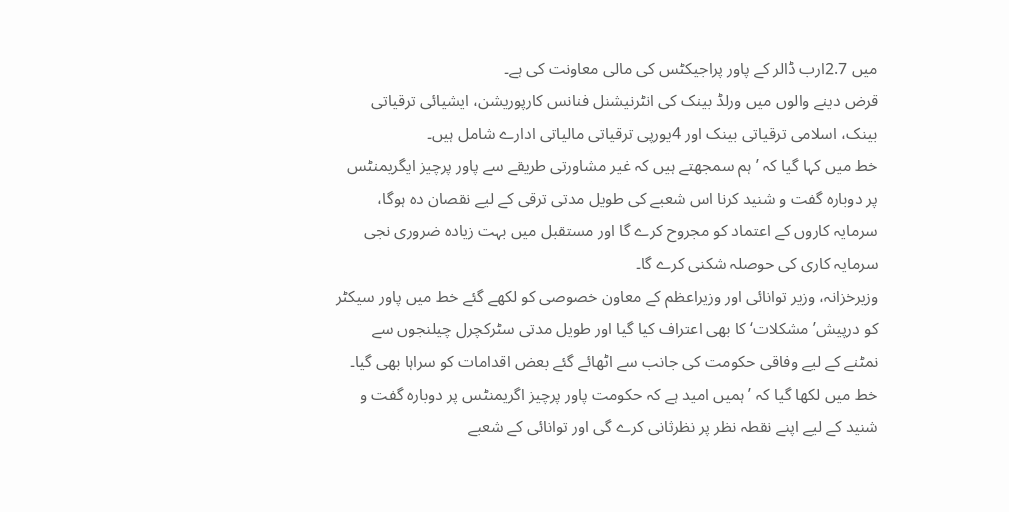میں 2.7ارب ڈالر کے پاور پراجیکٹس کی مالی معاونت کی ہے۔
قرض دینے والوں میں ورلڈ بینک کی انٹرنیشنل فنانس کارپوریشن، ایشیائی ترقیاتی بینک، اسلامی ترقیاتی بینک اور 4یورپی ترقیاتی مالیاتی ادارے شامل ہیں۔
خط میں کہا گیا کہ ’ہم سمجھتے ہیں کہ غیر مشاورتی طریقے سے پاور پرچیز ایگریمنٹس پر دوبارہ گفت و شنید کرنا اس شعبے کی طویل مدتی ترقی کے لیے نقصان دہ ہوگا، سرمایہ کاروں کے اعتماد کو مجروح کرے گا اور مستقبل میں بہت زیادہ ضروری نجی سرمایہ کاری کی حوصلہ شکنی کرے گا۔
وزیرخزانہ، وزیر توانائی اور وزیراعظم کے معاون خصوصی کو لکھے گئے خط میں پاور سیکٹر کو درپیش’مشکلات‘ کا بھی اعتراف کیا گیا اور طویل مدتی سٹرکچرل چیلنجوں سے نمٹنے کے لیے وفاقی حکومت کی جانب سے اٹھائے گئے بعض اقدامات کو سراہا بھی گیا۔
خط میں لکھا گیا کہ ’ہمیں امید ہے کہ حکومت پاور پرچیز اگریمنٹس پر دوبارہ گفت و شنید کے لیے اپنے نقطہ نظر پر نظرثانی کرے گی اور توانائی کے شعبے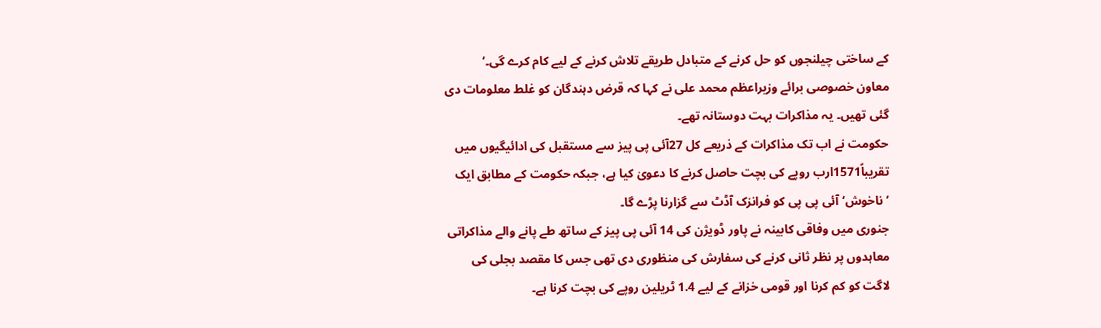کے ساختی چیلنجوں کو حل کرنے کے متبادل طریقے تلاش کرنے کے لیے کام کرے گی۔‘
معاون خصوصی برائے وزیراعظم محمد علی نے کہا کہ قرض دہندگان کو غلط معلومات دی گئی تھیں۔ یہ مذاکرات بہت دوستانہ تھے۔
حکومت نے اب تک مذاکرات کے ذریعے کل 27آئی پی پیز سے مستقبل کی ادائیگیوں میں تقریباً1571ارب روپے کی بچت حاصل کرنے کا دعویٰ کیا ہے، جبکہ حکومت کے مطابق ایک ’ناخوش‘ آئی پی پی کو فرانزک آڈٹ سے گزارنا پڑے گا۔
جنوری میں وفاقی کابینہ نے پاور ڈویژن کی 14 آئی پی پیز کے ساتھ طے پانے والے مذاکراتی معاہدوں پر نظر ثانی کرنے کی سفارش کی منظوری دی تھی جس کا مقصد بجلی کی لاگت کو کم کرنا اور قومی خزانے کے لیے 1.4 ٹریلین روپے کی بچت کرنا ہے۔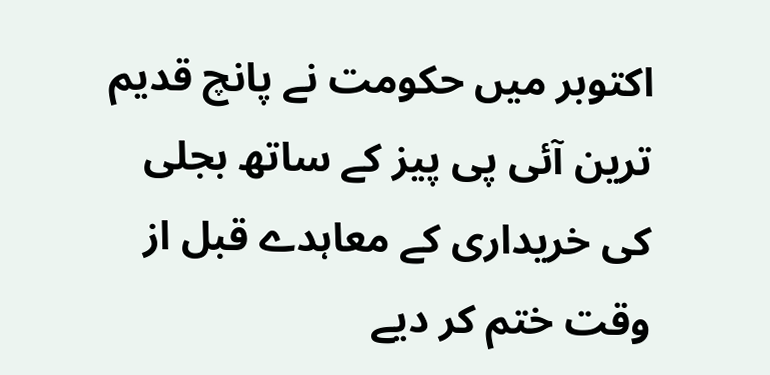اکتوبر میں حکومت نے پانچ قدیم ترین آئی پی پیز کے ساتھ بجلی کی خریداری کے معاہدے قبل از وقت ختم کر دیے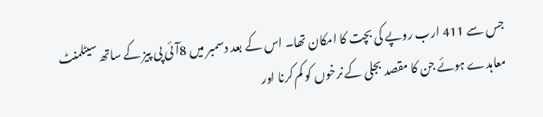جس سے 411 ارب روپے کی بچت کا امکان تھا۔ اس کے بعد دسمبر میں 8آئی پی پیز کے ساتھ سیٹلمنٹ معاہدے ہوئے جن کا مقصد بجلی کے نرخوں کو کم کرنا اور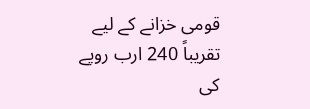قومی خزانے کے لیے تقریباً 240 ارب روپے کی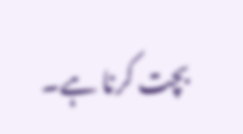بچت کرنا ہے۔